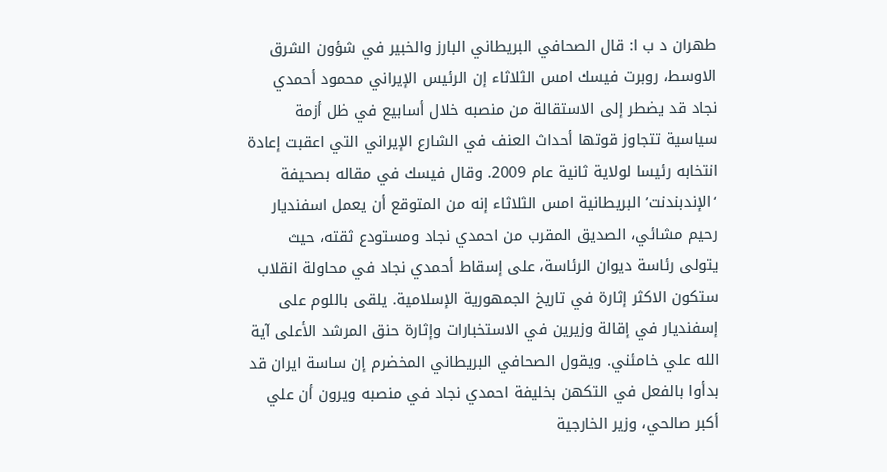طهران د ب ا: قال الصحافي البريطاني البارز والخبير في شؤون الشرق الاوسط، روبرت فيسك امس الثلاثاء إن الرئيس الإيراني محمود أحمدي نجاد قد يضطر إلى الاستقالة من منصبه خلال أسابيع في ظل أزمة سياسية تتجاوز قوتها أحداث العنف في الشارع الإيراني التي اعقبت إعادة انتخابه رئيسا لولاية ثانية عام 2009. وقال فيسك في مقاله بصحيفة ‘الإندبندنت’ البريطانية امس الثلاثاء إنه من المتوقع أن يعمل اسفنديار رحيم مشائي، الصديق المقرب من احمدي نجاد ومستودع ثقته، حيث يتولى رئاسة ديوان الرئاسة، على إسقاط أحمدي نجاد في محاولة انقلاب ستكون الاكثر إثارة في تاريخ الجمهورية الإسلامية. يلقى باللوم على إسفنديار في إقالة وزيرين في الاستخبارات وإثارة حنق المرشد الأعلى آية الله علي خامئني. ويقول الصحافي البريطاني المخضرم إن ساسة ايران قد بدأوا بالفعل في التكهن بخليفة احمدي نجاد في منصبه ويرون أن علي أكبر صالحي، وزير الخارجية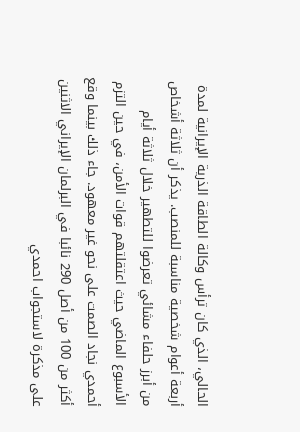الحالي، الذي كان ترأس وكالة الطاقة الذرية الإيرانية لمدة أربعة أعوام شخصية مناسبة للمنصب. يذكر أن ثلاثة أشخاص من أبرز حلفاء مشائي تعرضوا للتطهير خلال ثلاثة أيام الأسبوع الماضي حيث اعتقلتهم قوات الأمن، في حين التزم أحمدي نجاد الصمت على نحو غير معهود. جاء ذلك بينما وقع أكثر من 100 من أصل 290 نائبا في البرلمان الإيراني الاثنين على مذكرة لاستجواب احمدي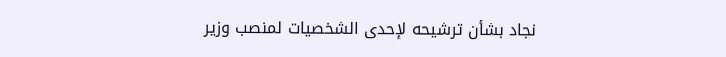نجاد بشأن ترشيحه لإحدى الشخصيات لمنصب وزير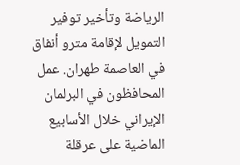الرياضة وتأخير توفير التمويل لإقامة مترو أنفاق في العاصمة طهران. عمل المحافظون في البرلمان الإيراني خلال الأسابيع الماضية على عرقلة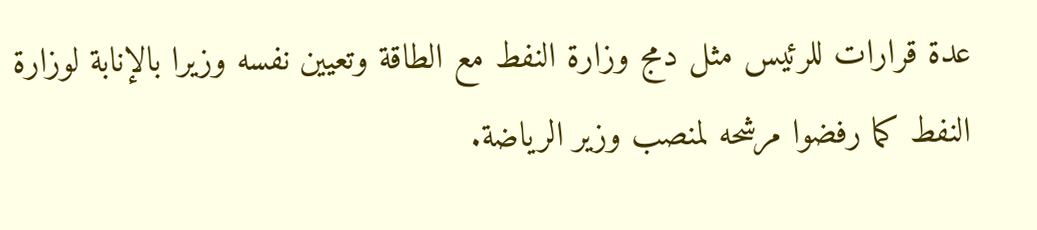عدة قرارات للرئيس مثل دمج وزارة النفط مع الطاقة وتعيين نفسه وزيرا بالإنابة لوزارة النفط كما رفضوا مرشحه لمنصب وزير الرياضة.